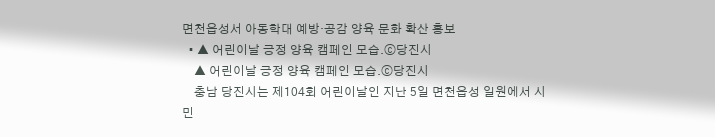면천읍성서 아동학대 예방·공감 양육 문화 확산 홍보
  • ▲ 어린이날 긍정 양육 캠페인 모습.ⓒ당진시
    ▲ 어린이날 긍정 양육 캠페인 모습.ⓒ당진시
    충남 당진시는 제104회 어린이날인 지난 5일 면천읍성 일원에서 시민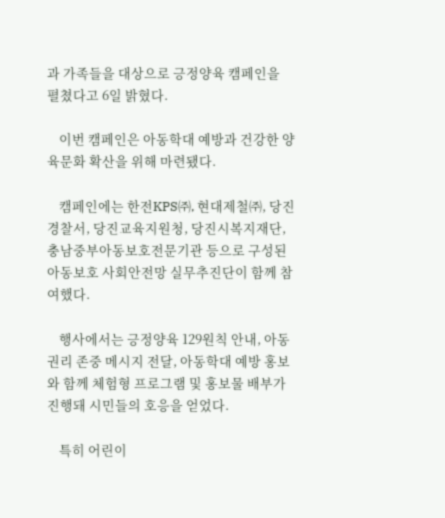과 가족들을 대상으로 긍정양육 캠페인을 펼쳤다고 6일 밝혔다.

    이번 캠페인은 아동학대 예방과 건강한 양육문화 확산을 위해 마련됐다.

    캠페인에는 한전KPS㈜, 현대제철㈜, 당진경찰서, 당진교육지원청, 당진시복지재단, 충남중부아동보호전문기관 등으로 구성된 아동보호 사회안전망 실무추진단이 함께 참여했다.

    행사에서는 긍정양육 129원칙 안내, 아동 권리 존중 메시지 전달, 아동학대 예방 홍보와 함께 체험형 프로그램 및 홍보물 배부가 진행돼 시민들의 호응을 얻었다.

    특히 어린이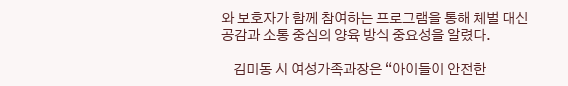와 보호자가 함께 참여하는 프로그램을 통해 체벌 대신 공감과 소통 중심의 양육 방식 중요성을 알렸다.

    김미동 시 여성가족과장은 “아이들이 안전한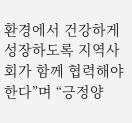환경에서 건강하게 성장하도록 지역사회가 함께 협력해야 한다”며 “긍정양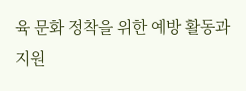육 문화 정착을 위한 예방 활동과 지원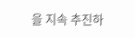을 지속 추진하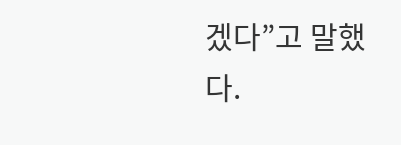겠다”고 말했다.